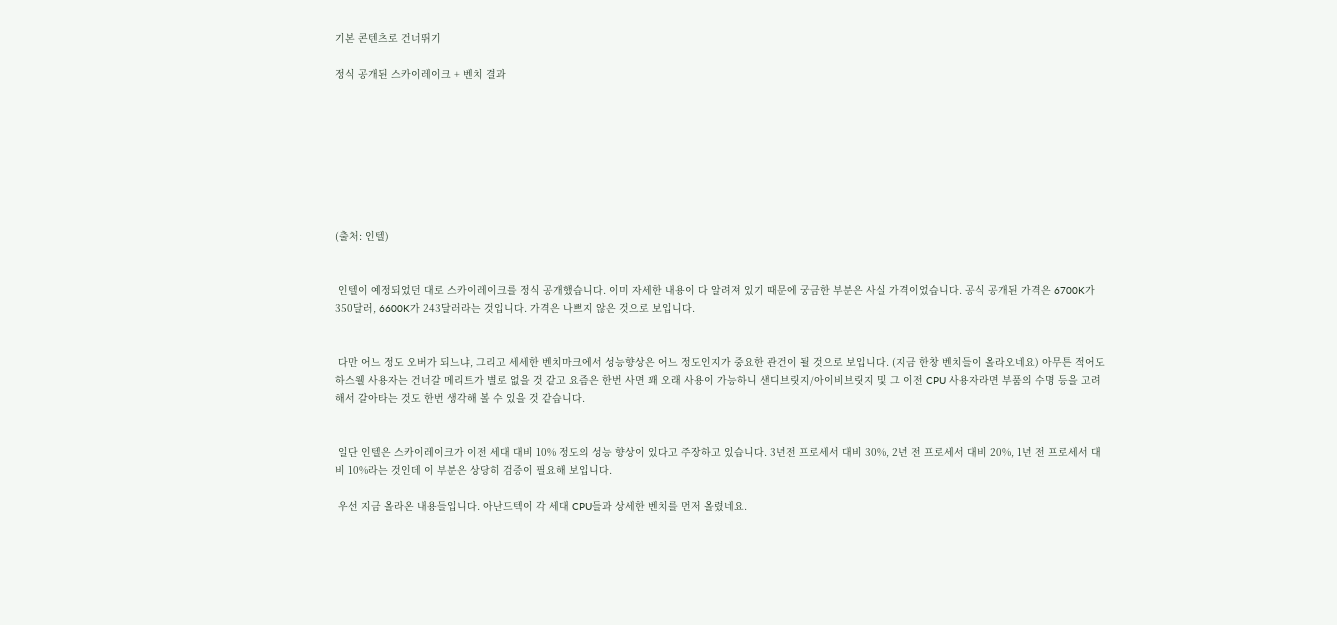기본 콘텐츠로 건너뛰기

정식 공개된 스카이레이크 + 벤치 결과








(출처: 인텔)


 인텔이 예정되었던 대로 스카이레이크를 정식 공개했습니다. 이미 자세한 내용이 다 알려져 있기 때문에 궁금한 부분은 사실 가격이었습니다. 공식 공개된 가격은 6700K가 350달러, 6600K가 243달러라는 것입니다. 가격은 나쁘지 않은 것으로 보입니다.


 다만 어느 정도 오버가 되느냐, 그리고 세세한 벤치마크에서 성능향상은 어느 정도인지가 중요한 관건이 될 것으로 보입니다. (지금 한창 벤치들이 올라오네요) 아무튼 적어도 하스웰 사용자는 건너갈 메리트가 별로 없을 것 같고 요즘은 한번 사면 꽤 오래 사용이 가능하니 샌디브릿지/아이비브릿지 및 그 이전 CPU 사용자라면 부품의 수명 등을 고려해서 갈아타는 것도 한번 생각해 볼 수 있을 것 같습니다.


 일단 인텔은 스카이레이크가 이전 세대 대비 10% 정도의 성능 향상이 있다고 주장하고 있습니다. 3년전 프로세서 대비 30%, 2년 전 프로세서 대비 20%, 1년 전 프로세서 대비 10%라는 것인데 이 부분은 상당히 검증이 필요해 보입니다.

 우선 지금 올라온 내용들입니다. 아난드텍이 각 세대 CPU들과 상세한 벤치를 먼저 올렸네요.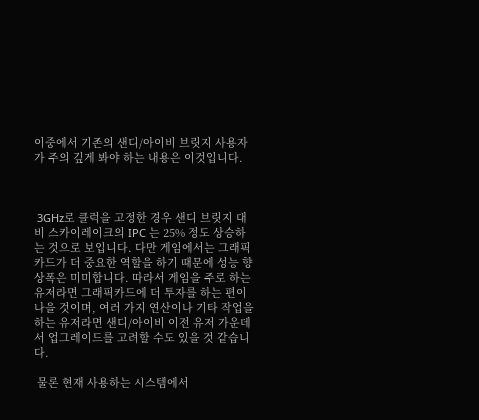이중에서 기존의 샌디/아이비 브릿지 사용자가 주의 깊게 봐야 하는 내용은 이것입니다.



 3GHz로 클럭을 고정한 경우 샌디 브릿지 대비 스카이레이크의 IPC 는 25% 정도 상승하는 것으로 보입니다. 다만 게임에서는 그래픽카드가 더 중요한 역할을 하기 때문에 성능 향상폭은 미미합니다. 따라서 게임을 주로 하는 유저라면 그래픽카드에 더 투자를 하는 편이 나을 것이며, 여러 가지 연산이나 기타 작업을 하는 유저라면 샌디/아이비 이전 유저 가운데서 업그레이드를 고려할 수도 있을 것 같습니다.

 물론 현재 사용하는 시스템에서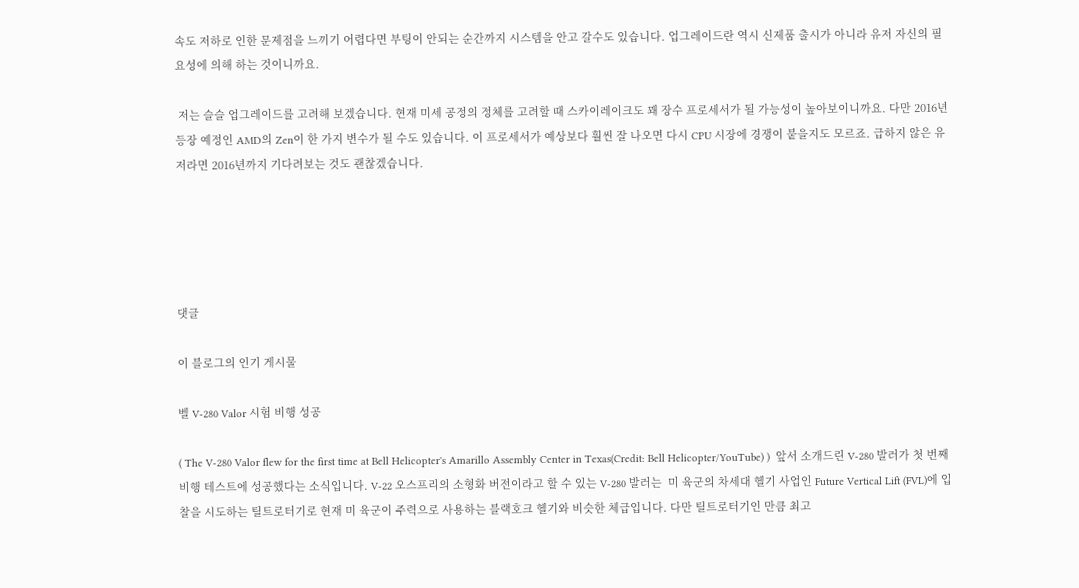속도 저하로 인한 문제점을 느끼기 어렵다면 부팅이 안되는 순간까지 시스템을 안고 갈수도 있습니다. 업그레이드란 역시 신제품 출시가 아니라 유저 자신의 필요성에 의해 하는 것이니까요.

 저는 슬슬 업그레이드를 고려해 보겠습니다. 현재 미세 공정의 정체를 고려할 때 스카이레이크도 꽤 장수 프로세서가 될 가능성이 높아보이니까요. 다만 2016년 등장 예정인 AMD의 Zen이 한 가지 변수가 될 수도 있습니다. 이 프로세서가 예상보다 훨씬 잘 나오면 다시 CPU 시장에 경쟁이 붙을지도 모르죠. 급하지 않은 유저라면 2016년까지 기다려보는 것도 괜찮겠습니다.





댓글

이 블로그의 인기 게시물

벨 V-280 Valor 시험 비행 성공

( The V-280 Valor flew for the first time at Bell Helicopter's Amarillo Assembly Center in Texas(Credit: Bell Helicopter/YouTube) )  앞서 소개드린 V-280 발러가 첫 번째 비행 테스트에 성공했다는 소식입니다. V-22 오스프리의 소형화 버전이라고 할 수 있는 V-280 발러는  미 육군의 차세대 헬기 사업인 Future Vertical Lift (FVL)에 입찰을 시도하는 틸트로터기로 현재 미 육군이 주력으로 사용하는 블랙호크 헬기와 비슷한 체급입니다. 다만 틸트로터기인 만큼 최고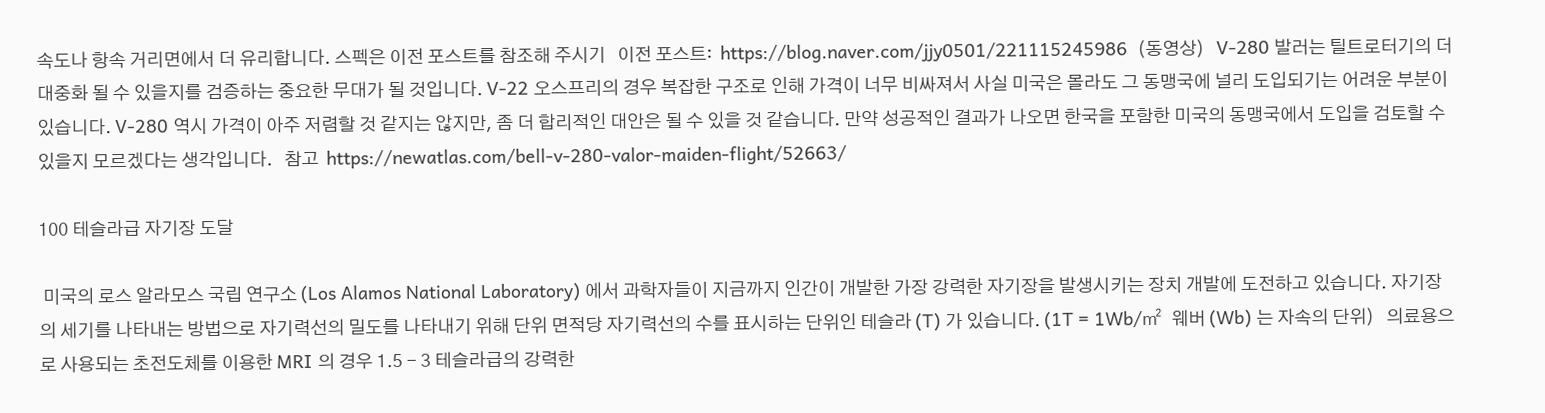속도나 항속 거리면에서 더 유리합니다. 스펙은 이전 포스트를 참조해 주시기   이전 포스트:  https://blog.naver.com/jjy0501/221115245986  (동영상)   V-280 발러는 틸트로터기의 더 대중화 될 수 있을지를 검증하는 중요한 무대가 될 것입니다. V-22 오스프리의 경우 복잡한 구조로 인해 가격이 너무 비싸져서 사실 미국은 몰라도 그 동맹국에 널리 도입되기는 어려운 부분이 있습니다. V-280 역시 가격이 아주 저렴할 것 같지는 않지만, 좀 더 합리적인 대안은 될 수 있을 것 같습니다. 만약 성공적인 결과가 나오면 한국을 포함한 미국의 동맹국에서 도입을 검토할 수 있을지 모르겠다는 생각입니다.   참고  https://newatlas.com/bell-v-280-valor-maiden-flight/52663/

100 테슬라급 자기장 도달

 미국의 로스 알라모스 국립 연구소 (Los Alamos National Laboratory) 에서 과학자들이 지금까지 인간이 개발한 가장 강력한 자기장을 발생시키는 장치 개발에 도전하고 있습니다. 자기장의 세기를 나타내는 방법으로 자기력선의 밀도를 나타내기 위해 단위 면적당 자기력선의 수를 표시하는 단위인 테슬라 (T) 가 있습니다. (1T = 1Wb/㎡  웨버 (Wb) 는 자속의 단위)   의료용으로 사용되는 초전도체를 이용한 MRI 의 경우 1.5 - 3 테슬라급의 강력한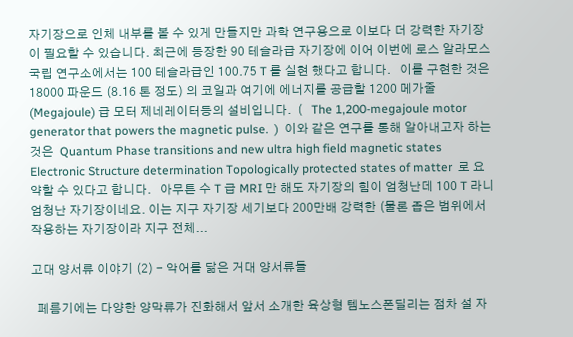자기장으로 인체 내부를 볼 수 있게 만들지만 과학 연구용으로 이보다 더 강력한 자기장이 필요할 수 있습니다. 최근에 등장한 90 테슬라급 자기장에 이어 이번에 로스 알라모스 국립 연구소에서는 100 테슬라급인 100.75 T 를 실현 했다고 합니다.   이를 구현한 것은 18000 파운드 (8.16 톤 정도) 의 코일과 여기에 에너지를 공급할 1200 메가줄 (Megajoule) 급 모터 제네레이터등의 설비입니다.  (   The 1,200-megajoule motor generator that powers the magnetic pulse.  )  이와 같은 연구를 통해 알아내고자 하는 것은  Quantum Phase transitions and new ultra high field magnetic states Electronic Structure determination Topologically protected states of matter  로 요약할 수 있다고 합니다.   아무튼 수 T 급 MRI 만 해도 자기장의 힘이 엄청난데 100 T 라니 엄청난 자기장이네요. 이는 지구 자기장 세기보다 200만배 강력한 (물론 좁은 범위에서 작용하는 자기장이라 지구 전체...

고대 양서류 이야기 (2) - 악어를 닮은 거대 양서류들

  페름기에는 다양한 양막류가 진화해서 앞서 소개한 육상형 템노스폰딜리는 점차 설 자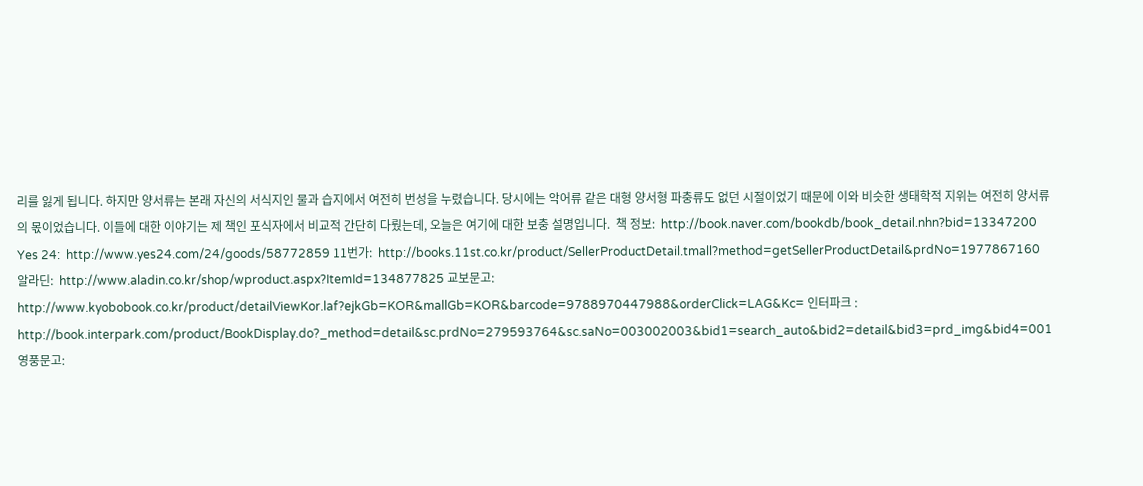리를 잃게 됩니다. 하지만 양서류는 본래 자신의 서식지인 물과 습지에서 여전히 번성을 누렸습니다. 당시에는 악어류 같은 대형 양서형 파충류도 없던 시절이었기 때문에 이와 비슷한 생태학적 지위는 여전히 양서류의 몫이었습니다. 이들에 대한 이야기는 제 책인 포식자에서 비교적 간단히 다뤘는데, 오늘은 여기에 대한 보충 설명입니다.  책 정보:  http://book.naver.com/bookdb/book_detail.nhn?bid=13347200 Yes 24:  http://www.yes24.com/24/goods/58772859 11번가:  http://books.11st.co.kr/product/SellerProductDetail.tmall?method=getSellerProductDetail&prdNo=1977867160 알라딘:  http://www.aladin.co.kr/shop/wproduct.aspx?ItemId=134877825 교보문고:  http://www.kyobobook.co.kr/product/detailViewKor.laf?ejkGb=KOR&mallGb=KOR&barcode=9788970447988&orderClick=LAG&Kc= 인터파크 :  http://book.interpark.com/product/BookDisplay.do?_method=detail&sc.prdNo=279593764&sc.saNo=003002003&bid1=search_auto&bid2=detail&bid3=prd_img&bid4=001 영풍문고: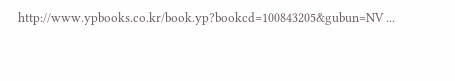http://www.ypbooks.co.kr/book.yp?bookcd=100843205&gubun=NV ...